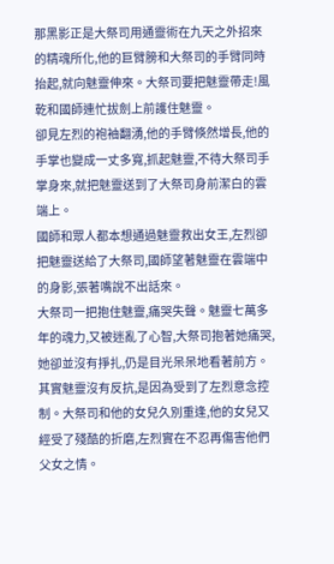那黑影正是大祭司用通靈術在九天之外招來的精魂所化,他的巨臂膀和大祭司的手臂同時抬起,就向魅靈伸來。大祭司要把魅靈帶走!風乾和國師連忙拔劍上前護住魅靈。
卻見左烈的袍袖翻湧,他的手臂倏然增長,他的手掌也變成一丈多寬,抓起魅靈,不待大祭司手掌身來,就把魅靈送到了大祭司身前潔白的雲端上。
國師和眾人都本想通過魅靈救出女王,左烈卻把魅靈送給了大祭司,國師望著魅靈在雲端中的身影,張著嘴說不出話來。
大祭司一把抱住魅靈,痛哭失聲。魅靈七萬多年的魂力,又被迷亂了心智,大祭司抱著她痛哭,她卻並沒有掙扎,仍是目光呆呆地看著前方。
其實魅靈沒有反抗,是因為受到了左烈意念控制。大祭司和他的女兒久別重逢,他的女兒又經受了殘酷的折磨,左烈實在不忍再傷害他們父女之情。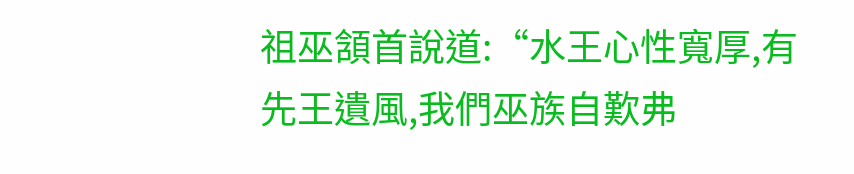祖巫頷首說道:“水王心性寬厚,有先王遺風,我們巫族自歎弗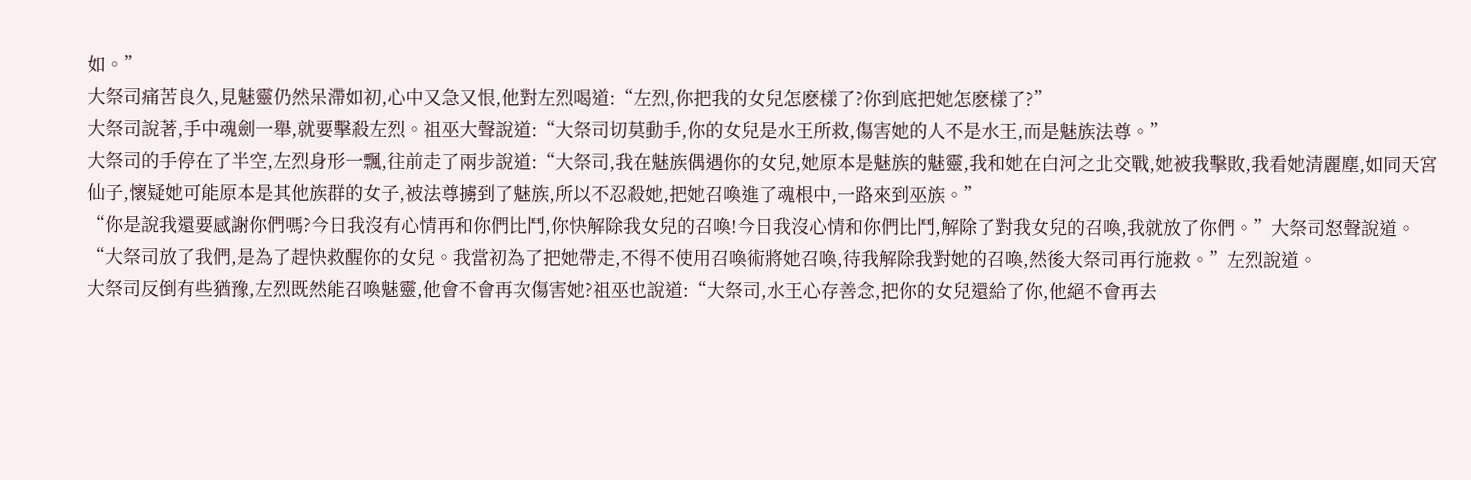如。”
大祭司痛苦良久,見魅靈仍然呆滯如初,心中又急又恨,他對左烈喝道:“左烈,你把我的女兒怎麽樣了?你到底把她怎麽樣了?”
大祭司說著,手中魂劍一舉,就要擊殺左烈。祖巫大聲說道:“大祭司切莫動手,你的女兒是水王所救,傷害她的人不是水王,而是魅族法尊。”
大祭司的手停在了半空,左烈身形一飄,往前走了兩步說道:“大祭司,我在魅族偶遇你的女兒,她原本是魅族的魅靈,我和她在白河之北交戰,她被我擊敗,我看她清麗塵,如同天宮仙子,懷疑她可能原本是其他族群的女子,被法尊擄到了魅族,所以不忍殺她,把她召喚進了魂根中,一路來到巫族。”
“你是說我還要感謝你們嗎?今日我沒有心情再和你們比鬥,你快解除我女兒的召喚!今日我沒心情和你們比鬥,解除了對我女兒的召喚,我就放了你們。”大祭司怒聲說道。
“大祭司放了我們,是為了趕快救醒你的女兒。我當初為了把她帶走,不得不使用召喚術將她召喚,待我解除我對她的召喚,然後大祭司再行施救。”左烈說道。
大祭司反倒有些猶豫,左烈既然能召喚魅靈,他會不會再次傷害她?祖巫也說道:“大祭司,水王心存善念,把你的女兒還給了你,他絕不會再去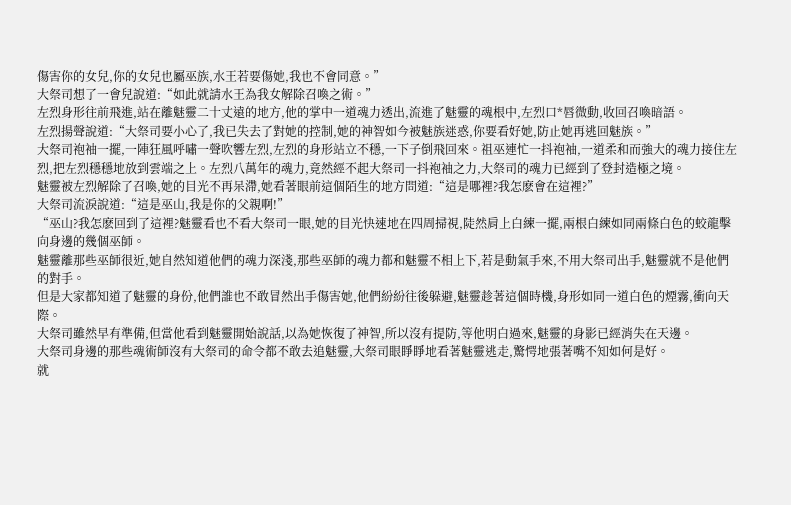傷害你的女兒,你的女兒也屬巫族,水王若要傷她,我也不會同意。”
大祭司想了一會兒說道:“如此就請水王為我女解除召喚之術。”
左烈身形往前飛進,站在離魅靈二十丈遠的地方,他的掌中一道魂力透出,流進了魅靈的魂根中,左烈口*唇微動,收回召喚暗語。
左烈揚聲說道:“大祭司要小心了,我已失去了對她的控制,她的神智如今被魅族迷惑,你要看好她,防止她再逃回魅族。”
大祭司袍袖一擺,一陣狂風呼嘯一聲吹響左烈,左烈的身形站立不穩,一下子倒飛回來。祖巫連忙一抖袍袖,一道柔和而強大的魂力接住左烈,把左烈穩穩地放到雲端之上。左烈八萬年的魂力,竟然經不起大祭司一抖袍袖之力,大祭司的魂力已經到了登封造極之境。
魅靈被左烈解除了召喚,她的目光不再呆滯,她看著眼前這個陌生的地方問道:“這是哪裡?我怎麽會在這裡?”
大祭司流淚說道:“這是巫山,我是你的父親啊!”
“巫山?我怎麽回到了這裡?魅靈看也不看大祭司一眼,她的目光快速地在四周掃視,陡然肩上白練一擺,兩根白練如同兩條白色的蛟龍擊向身邊的幾個巫師。
魅靈離那些巫師很近,她自然知道他們的魂力深淺,那些巫師的魂力都和魅靈不相上下,若是動氣手來,不用大祭司出手,魅靈就不是他們的對手。
但是大家都知道了魅靈的身份,他們誰也不敢冒然出手傷害她,他們紛紛往後躲避,魅靈趁著這個時機,身形如同一道白色的煙霧,衝向天際。
大祭司雖然早有準備,但當他看到魅靈開始說話,以為她恢復了神智,所以沒有提防,等他明白過來,魅靈的身影已經消失在天邊。
大祭司身邊的那些魂術師沒有大祭司的命令都不敢去追魅靈,大祭司眼睜睜地看著魅靈逃走,驚愕地張著嘴不知如何是好。
就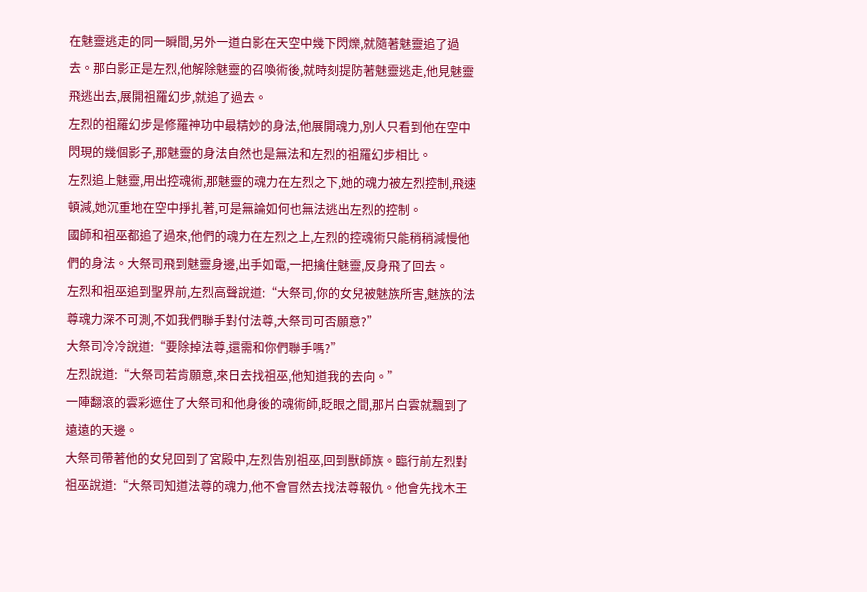在魅靈逃走的同一瞬間,另外一道白影在天空中幾下閃爍,就隨著魅靈追了過去。那白影正是左烈,他解除魅靈的召喚術後,就時刻提防著魅靈逃走,他見魅靈飛逃出去,展開祖羅幻步,就追了過去。
左烈的祖羅幻步是修羅神功中最精妙的身法,他展開魂力,別人只看到他在空中閃現的幾個影子,那魅靈的身法自然也是無法和左烈的祖羅幻步相比。
左烈追上魅靈,用出控魂術,那魅靈的魂力在左烈之下,她的魂力被左烈控制,飛速頓減,她沉重地在空中掙扎著,可是無論如何也無法逃出左烈的控制。
國師和祖巫都追了過來,他們的魂力在左烈之上,左烈的控魂術只能稍稍減慢他們的身法。大祭司飛到魅靈身邊,出手如電,一把擒住魅靈,反身飛了回去。
左烈和祖巫追到聖界前,左烈高聲說道:“大祭司,你的女兒被魅族所害,魅族的法尊魂力深不可測,不如我們聯手對付法尊,大祭司可否願意?”
大祭司冷冷說道:“要除掉法尊,還需和你們聯手嗎?”
左烈說道:“大祭司若肯願意,來日去找祖巫,他知道我的去向。”
一陣翻滾的雲彩遮住了大祭司和他身後的魂術師,眨眼之間,那片白雲就飄到了遠遠的天邊。
大祭司帶著他的女兒回到了宮殿中,左烈告別祖巫,回到獸師族。臨行前左烈對祖巫說道:“大祭司知道法尊的魂力,他不會冒然去找法尊報仇。他會先找木王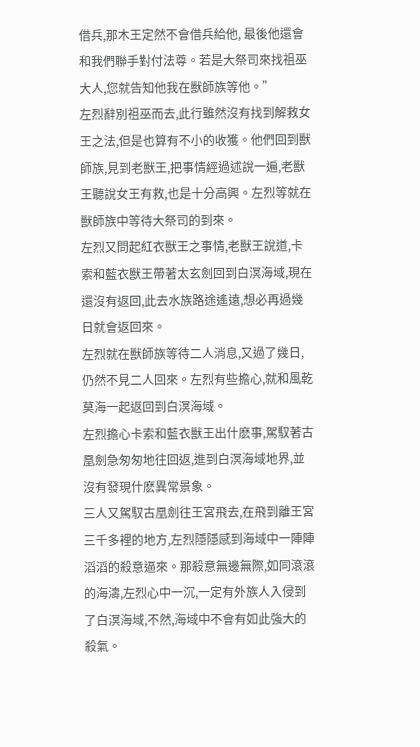借兵,那木王定然不會借兵給他, 最後他還會和我們聯手對付法尊。若是大祭司來找祖巫大人,您就告知他我在獸師族等他。”
左烈辭別祖巫而去,此行雖然沒有找到解救女王之法,但是也算有不小的收獲。他們回到獸師族,見到老獸王,把事情經過述說一遍,老獸王聽說女王有救,也是十分高興。左烈等就在獸師族中等待大祭司的到來。
左烈又問起紅衣獸王之事情,老獸王說道,卡索和藍衣獸王帶著太玄劍回到白溟海域,現在還沒有返回,此去水族路途遙遠,想必再過幾日就會返回來。
左烈就在獸師族等待二人消息,又過了幾日,仍然不見二人回來。左烈有些擔心,就和風乾莫海一起返回到白溟海域。
左烈擔心卡索和藍衣獸王出什麽事,駕馭著古凰劍急匆匆地往回返,進到白溟海域地界,並沒有發現什麽異常景象。
三人又駕馭古凰劍往王宮飛去,在飛到離王宮三千多裡的地方,左烈隱隱感到海域中一陣陣滔滔的殺意逼來。那殺意無邊無際,如同滾滾的海濤,左烈心中一沉,一定有外族人入侵到了白溟海域,不然,海域中不會有如此強大的殺氣。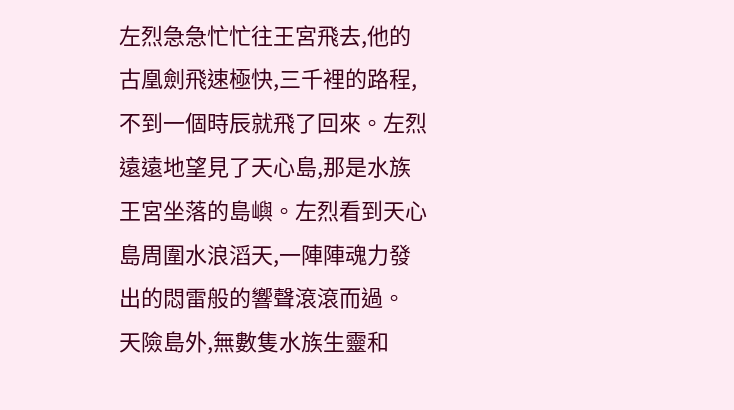左烈急急忙忙往王宮飛去,他的古凰劍飛速極快,三千裡的路程,不到一個時辰就飛了回來。左烈遠遠地望見了天心島,那是水族王宮坐落的島嶼。左烈看到天心島周圍水浪滔天,一陣陣魂力發出的悶雷般的響聲滾滾而過。
天險島外,無數隻水族生靈和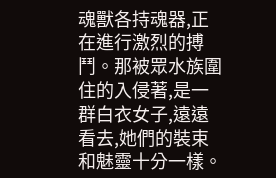魂獸各持魂器,正在進行激烈的搏鬥。那被眾水族圍住的入侵著,是一群白衣女子,遠遠看去,她們的裝束和魅靈十分一樣。